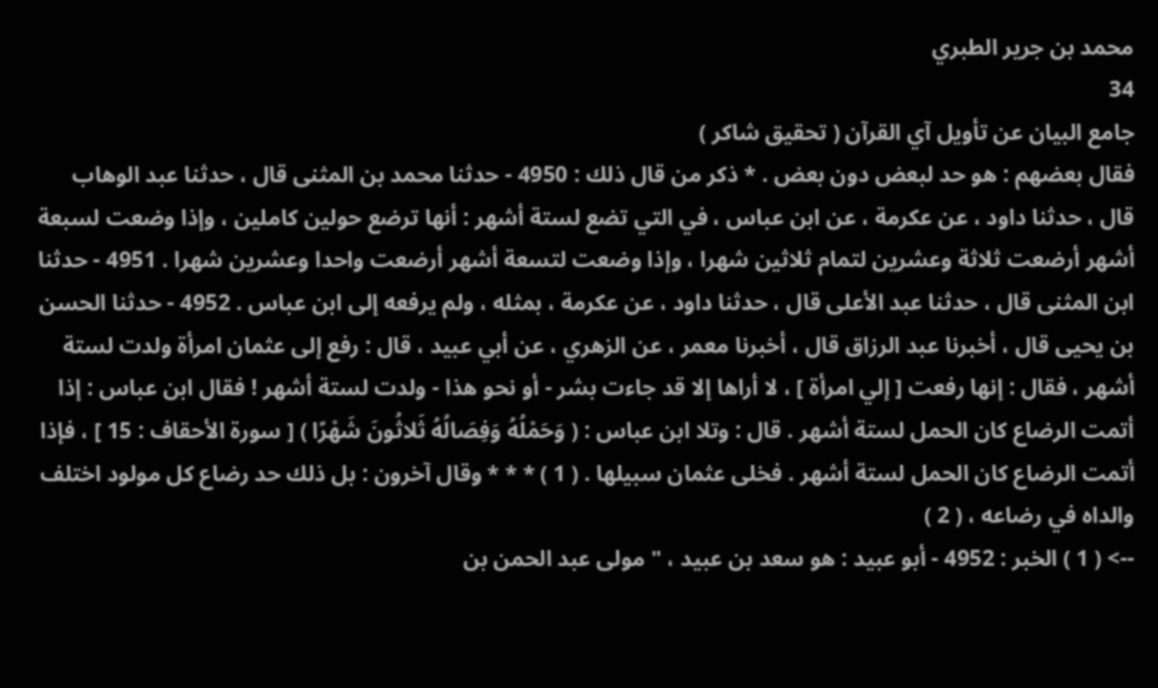محمد بن جرير الطبري
34
جامع البيان عن تأويل آي القرآن ( تحقيق شاكر )
فقال بعضهم : هو حد لبعض دون بعض . * ذكر من قال ذلك : 4950 - حدثنا محمد بن المثنى قال ، حدثنا عبد الوهاب قال ، حدثنا داود ، عن عكرمة ، عن ابن عباس ، في التي تضع لستة أشهر : أنها ترضع حولين كاملين ، وإذا وضعت لسبعة أشهر أرضعت ثلاثة وعشرين لتمام ثلاثين شهرا ، وإذا وضعت لتسعة أشهر أرضعت واحدا وعشرين شهرا . 4951 - حدثنا ابن المثنى قال ، حدثنا عبد الأعلى قال ، حدثنا داود ، عن عكرمة ، بمثله ، ولم يرفعه إلى ابن عباس . 4952 - حدثنا الحسن بن يحيى قال ، أخبرنا عبد الرزاق قال ، أخبرنا معمر ، عن الزهري ، عن أبي عبيد ، قال : رفع إلى عثمان امرأة ولدت لستة أشهر ، فقال : إنها رفعت [ إلي امرأة ] ، لا أراها إلا قد جاءت بشر - أو نحو هذا - ولدت لستة أشهر ! فقال ابن عباس : إذا أتمت الرضاع كان الحمل لستة أشهر . قال : وتلا ابن عباس : ( وَحَمْلُهُ وَفِصَالُهُ ثَلاثُونَ شَهْرًا ) [ سورة الأحقاف : 15 ] ، فإذا أتمت الرضاع كان الحمل لستة أشهر . فخلى عثمان سبيلها . ( 1 ) * * * وقال آخرون : بل ذلك حد رضاع كل مولود اختلف والداه في رضاعه ، ( 2 )
--> ( 1 ) الخبر : 4952 - أبو عبيد : هو سعد بن عبيد ، " مولى عبد الحمن بن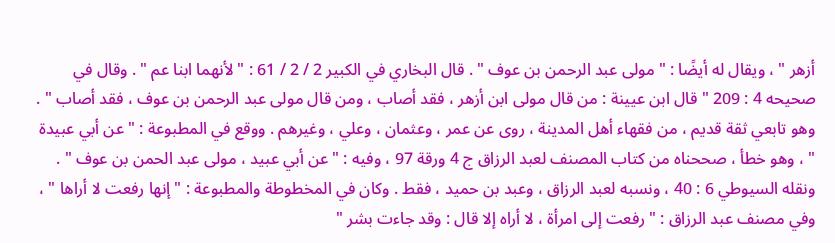أزهر " ، ويقال له أيضًا : " مولى عبد الرحمن بن عوف " . قال البخاري في الكبير 2 / 2 / 61 : " لأنهما ابنا عم " . وقال في صحيحه 4 : 209 " قال ابن عيينة : من قال مولى ابن أزهر ، فقد أصاب ، ومن قال مولى عبد الرحمن بن عوف ، فقد أصاب " . وهو تابعي ثقة قديم ، من فقهاء أهل المدينة ، روى عن عمر ، وعثمان ، وعلي ، وغيرهم . ووقع في المطبوعة : " عن أبي عبيدة " ، وهو خطأ ، صححناه من كتاب المصنف لعبد الرزاق ج 4 ورقة 97 ، وفيه : " عن أبي عبيد ، مولى عبد الحمن بن عوف " . ونقله السيوطي 6 : 40 ، ونسبه لعبد الرزاق ، وعبد بن حميد ، فقط . وكان في المخطوطة والمطبوعة : " إنها رفعت لا أراها " ، وفي مصنف عبد الرزاق : " رفعت إلى امرأة ، لا أراه إلا قال : وقد جاءت بشر "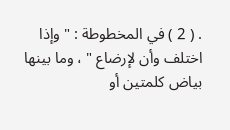. ( 2 ) في المخطوطة : " وإذا اختلف وأن لإرضاع " ، وما بينها بياض كلمتين أو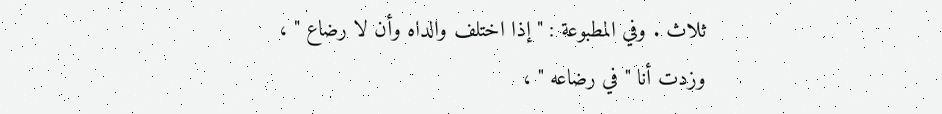ثلاث . وفي المطبوعة : " إذا اختلف والداه وأن لا رضاع " ، وزدت أنا " في رضاعه " ،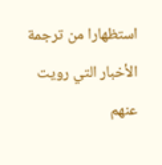استظهارا من ترجمة الأخبار التي رويت عنهم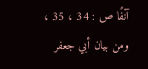آنفًا ص : 34 ، 35 ، ومن بيان أبي جعفر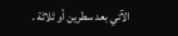الآتي بعد سطرين أو ثلاثة .